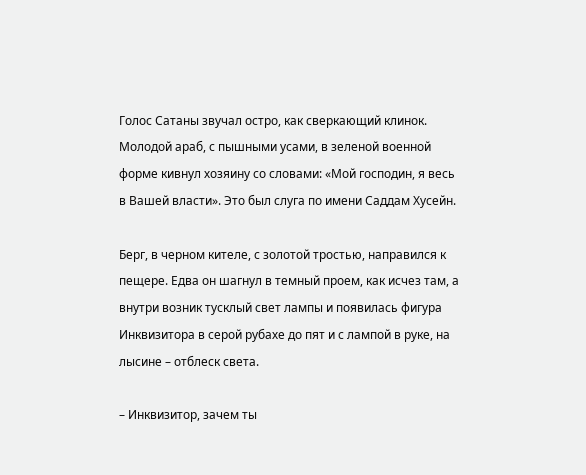Голос Сатаны звучал остро, как сверкающий клинок. Молодой араб, с пышными усами, в зеленой военной форме кивнул хозяину со словами: «Мой господин, я весь в Вашей власти». Это был слуга по имени Саддам Хусейн.

Берг, в черном кителе, с золотой тростью, направился к пещере. Едва он шагнул в темный проем, как исчез там, а внутри возник тусклый свет лампы и появилась фигура Инквизитора в серой рубахе до пят и с лампой в руке, на лысине – отблеск света.

– Инквизитор, зачем ты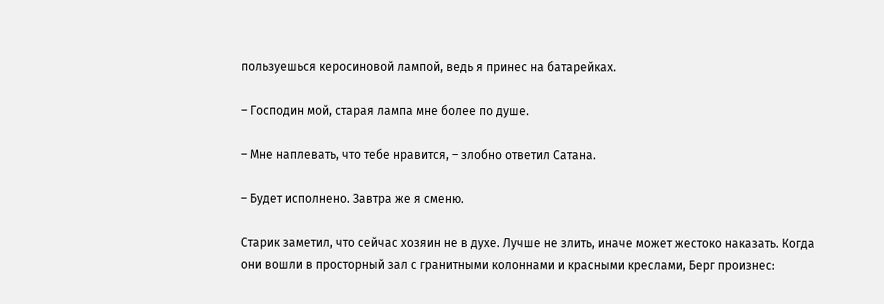пользуешься керосиновой лампой, ведь я принес на батарейках.

– Господин мой, старая лампа мне более по душе.

– Мне наплевать, что тебе нравится, – злобно ответил Сатана.

– Будет исполнено. Завтра же я сменю.

Старик заметил, что сейчас хозяин не в духе. Лучше не злить, иначе может жестоко наказать. Когда они вошли в просторный зал с гранитными колоннами и красными креслами, Берг произнес: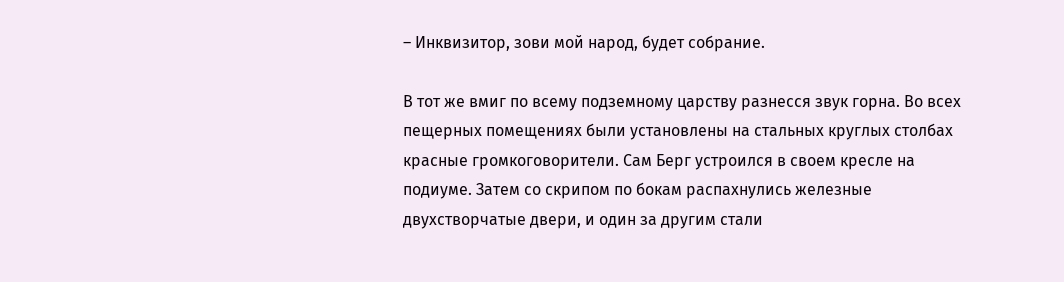– Инквизитор, зови мой народ, будет собрание.

В тот же вмиг по всему подземному царству разнесся звук горна. Во всех пещерных помещениях были установлены на стальных круглых столбах красные громкоговорители. Сам Берг устроился в своем кресле на подиуме. Затем со скрипом по бокам распахнулись железные двухстворчатые двери, и один за другим стали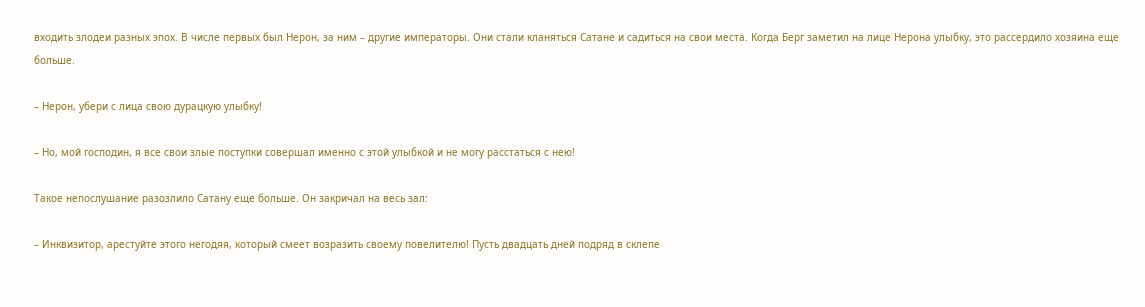входить злодеи разных эпох. В числе первых был Нерон, за ним – другие императоры. Они стали кланяться Сатане и садиться на свои места. Когда Берг заметил на лице Нерона улыбку, это рассердило хозяина еще больше.

– Нерон, убери с лица свою дурацкую улыбку!

– Но, мой господин, я все свои злые поступки совершал именно с этой улыбкой и не могу расстаться с нею!

Такое непослушание разозлило Сатану еще больше. Он закричал на весь зал:

– Инквизитор, арестуйте этого негодяя, который смеет возразить своему повелителю! Пусть двадцать дней подряд в склепе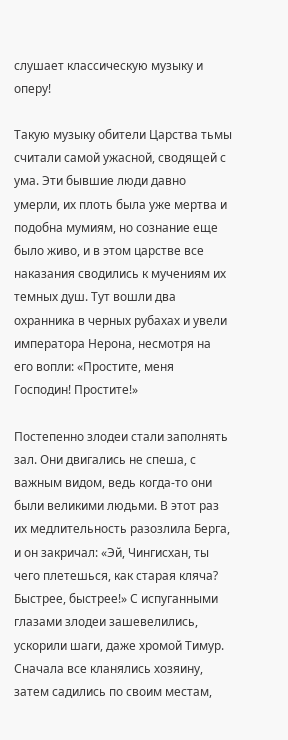слушает классическую музыку и оперу!

Такую музыку обители Царства тьмы считали самой ужасной, сводящей с ума. Эти бывшие люди давно умерли, их плоть была уже мертва и подобна мумиям, но сознание еще было живо, и в этом царстве все наказания сводились к мучениям их темных душ. Тут вошли два охранника в черных рубахах и увели императора Нерона, несмотря на его вопли: «Простите, меня Господин! Простите!»

Постепенно злодеи стали заполнять зал. Они двигались не спеша, с важным видом, ведь когда-то они были великими людьми. В этот раз их медлительность разозлила Берга, и он закричал: «Эй, Чингисхан, ты чего плетешься, как старая кляча? Быстрее, быстрее!» С испуганными глазами злодеи зашевелились, ускорили шаги, даже хромой Тимур. Сначала все кланялись хозяину, затем садились по своим местам,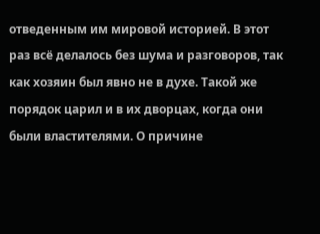отведенным им мировой историей. В этот раз всё делалось без шума и разговоров, так как хозяин был явно не в духе. Такой же порядок царил и в их дворцах, когда они были властителями. О причине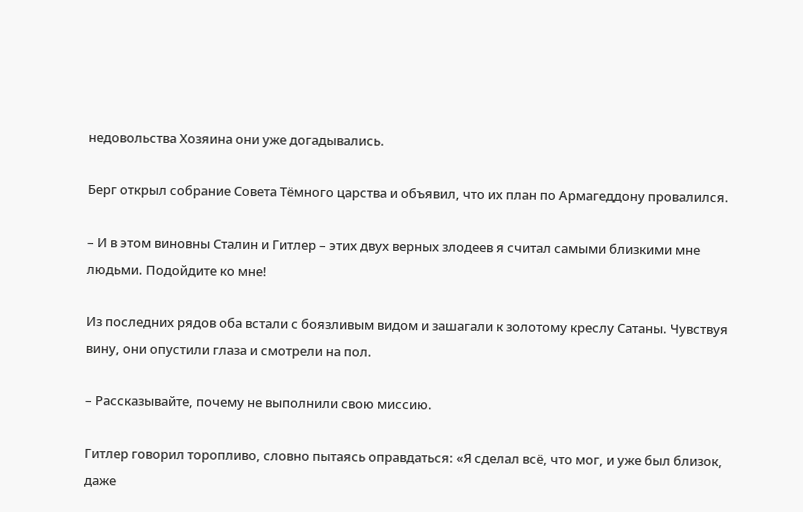недовольства Хозяина они уже догадывались.

Берг открыл собрание Совета Тёмного царства и объявил, что их план по Армагеддону провалился.

– И в этом виновны Сталин и Гитлер – этих двух верных злодеев я считал самыми близкими мне людьми. Подойдите ко мне!

Из последних рядов оба встали с боязливым видом и зашагали к золотому креслу Сатаны. Чувствуя вину, они опустили глаза и смотрели на пол.

– Рассказывайте, почему не выполнили свою миссию.

Гитлер говорил торопливо, словно пытаясь оправдаться: «Я сделал всё, что мог, и уже был близок, даже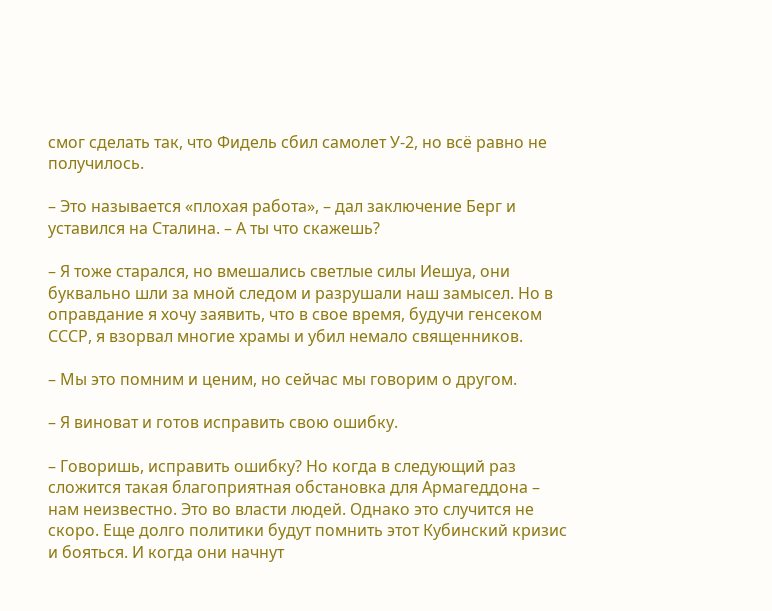смог сделать так, что Фидель сбил самолет У-2, но всё равно не получилось.

– Это называется «плохая работа», – дал заключение Берг и уставился на Сталина. – А ты что скажешь?

– Я тоже старался, но вмешались светлые силы Иешуа, они буквально шли за мной следом и разрушали наш замысел. Но в оправдание я хочу заявить, что в свое время, будучи генсеком СССР, я взорвал многие храмы и убил немало священников.

– Мы это помним и ценим, но сейчас мы говорим о другом.

– Я виноват и готов исправить свою ошибку.

– Говоришь, исправить ошибку? Но когда в следующий раз сложится такая благоприятная обстановка для Армагеддона – нам неизвестно. Это во власти людей. Однако это случится не скоро. Еще долго политики будут помнить этот Кубинский кризис и бояться. И когда они начнут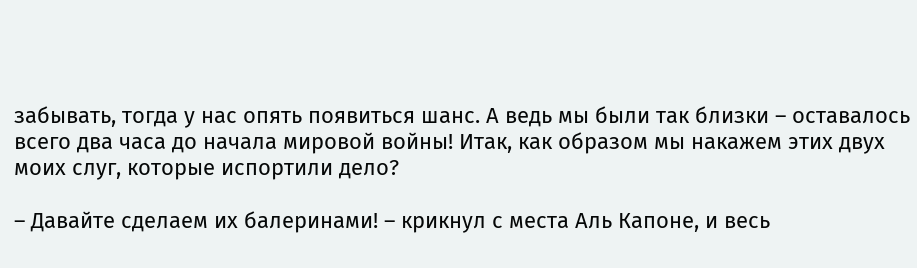забывать, тогда у нас опять появиться шанс. А ведь мы были так близки – оставалось всего два часа до начала мировой войны! Итак, как образом мы накажем этих двух моих слуг, которые испортили дело?

– Давайте сделаем их балеринами! – крикнул с места Аль Капоне, и весь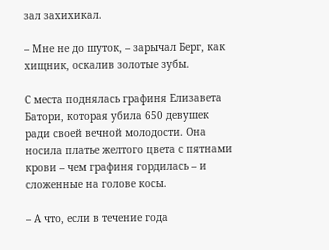зал захихикал.

– Мне не до шуток, – зарычал Берг, как хищник, оскалив золотые зубы.

С места поднялась графиня Елизавета Батори, которая убила 650 девушек ради своей вечной молодости. Она носила платье желтого цвета с пятнами крови – чем графиня гордилась – и сложенные на голове косы.

– А что, если в течение года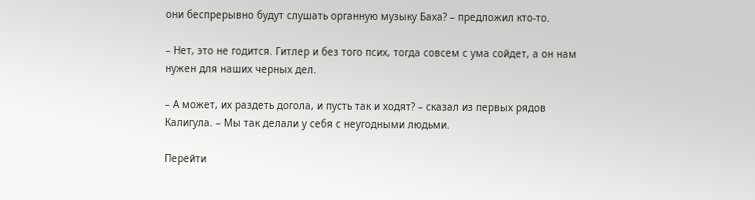они беспрерывно будут слушать органную музыку Баха? – предложил кто-то.

– Нет, это не годится. Гитлер и без того псих, тогда совсем с ума сойдет, а он нам нужен для наших черных дел.

– А может, их раздеть догола, и пусть так и ходят? – сказал из первых рядов Калигула. – Мы так делали у себя с неугодными людьми.

Перейти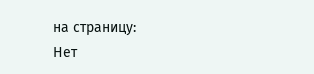на страницу:
Нет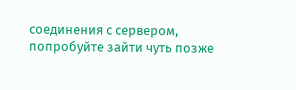соединения с сервером, попробуйте зайти чуть позже